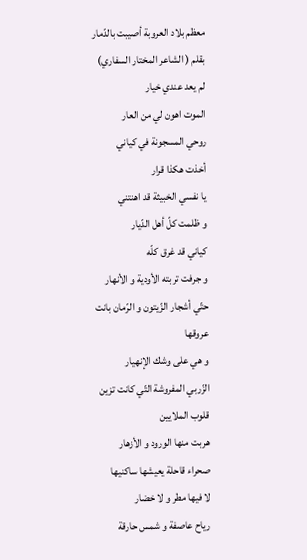معظم بلاد العروبة أصيبت بالدّمار بقلم ( الشاعر المختار السفاري)
لم يعد عندي خيار
الموت اهون لي من العار
روحي المسجونة في كياني
أخذت هكذا قرار
يا نفسي الخبيثة قد اهنتني
و ظلمت كلّ أهل الدّيار
كياني قد غرق كلّه
و جرفت تربته الأودية و الأنهار
حتّي أشجار الزّيتون و الرّمان بانت عروقها
و هي على وشك الإنهيار
الزّربي المفروشة التّي كانت تزين قلوب الملايين
هربت منها الورود و الأزهار
صحراء قاحلة يعيشها ساكنيها
لا فيها مطر و لا خضار
رياح عاصفة و شمس حارقة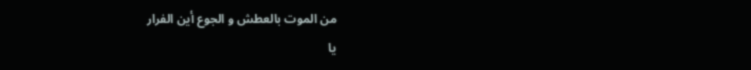من الموت بالعطش و الجوع أين الفرار
يا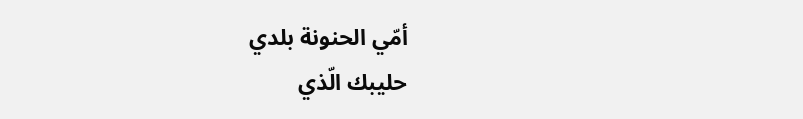أمّي الحنونة بلدي
حليبك الّذي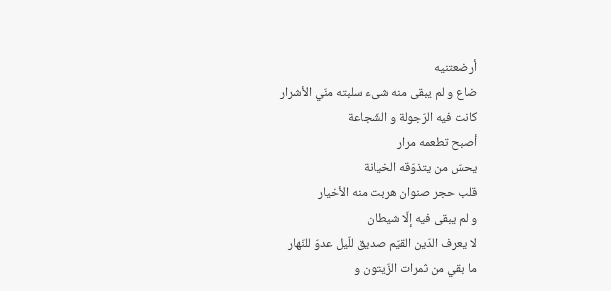أرضعتنيه
ضاع و لم يبقى منه شىء سلبته منّي الأشرار
كانت فيه الرّجولة و الشّجاعة
أصبح تطعمه مرار
يحسّ من يتذوّقه الخيانة
قلب حجر صنوان هربت منه الأخيار
و لم يبقى فيه إلّا شيطان
لا يعرف الدّين القيّم صديق للّيل عدوّ للنّهار
ما بقي من ثمرات الزّيتون و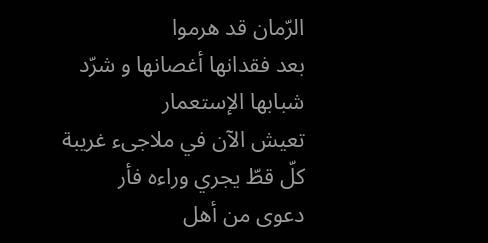الرّمان قد هرموا
بعد فقدانها أغصانها و شرّد شبابها الإستعمار
تعيش الآن في ملاجىء غريبة
كلّ قطّ يجري وراءه فأر
دعوى من أهل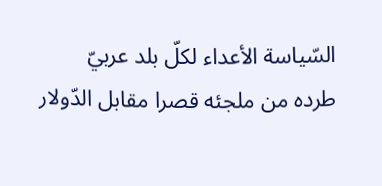السّياسة الأعداء لكلّ بلد عربيّ
طرده من ملجئه قصرا مقابل الدّولار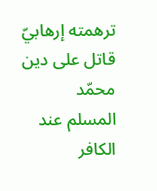ترهمته إرهابيّ قاتل على دين محمّد
المسلم عند الكافر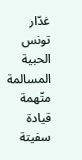غدّار
تونس الحبية المسالمة
متّهمة قيادة سفيتة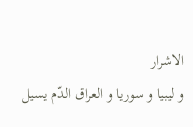الاشرار
و ليبيا و سوريا و العراق الدّم يسيل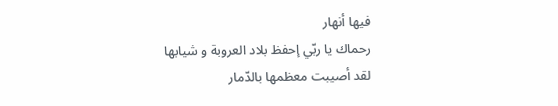فيها أنهار
رحماك يا ربّي إحفظ بلاد العروبة و شيابها
لقد أصيبت معظمها بالدّمار